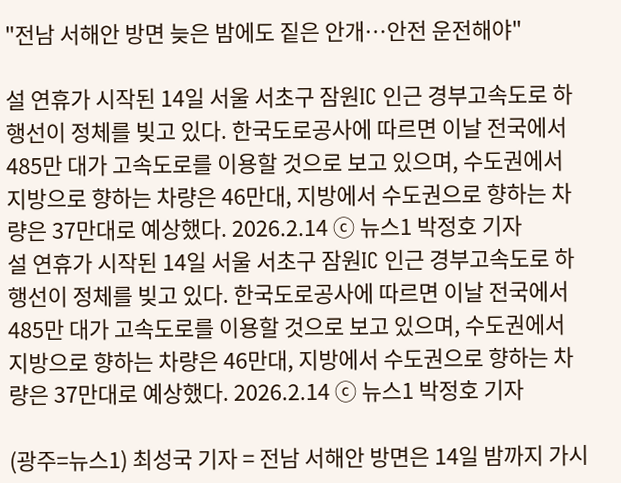"전남 서해안 방면 늦은 밤에도 짙은 안개…안전 운전해야"

설 연휴가 시작된 14일 서울 서초구 잠원IC 인근 경부고속도로 하행선이 정체를 빚고 있다. 한국도로공사에 따르면 이날 전국에서 485만 대가 고속도로를 이용할 것으로 보고 있으며, 수도권에서 지방으로 향하는 차량은 46만대, 지방에서 수도권으로 향하는 차량은 37만대로 예상했다. 2026.2.14 ⓒ 뉴스1 박정호 기자
설 연휴가 시작된 14일 서울 서초구 잠원IC 인근 경부고속도로 하행선이 정체를 빚고 있다. 한국도로공사에 따르면 이날 전국에서 485만 대가 고속도로를 이용할 것으로 보고 있으며, 수도권에서 지방으로 향하는 차량은 46만대, 지방에서 수도권으로 향하는 차량은 37만대로 예상했다. 2026.2.14 ⓒ 뉴스1 박정호 기자

(광주=뉴스1) 최성국 기자 = 전남 서해안 방면은 14일 밤까지 가시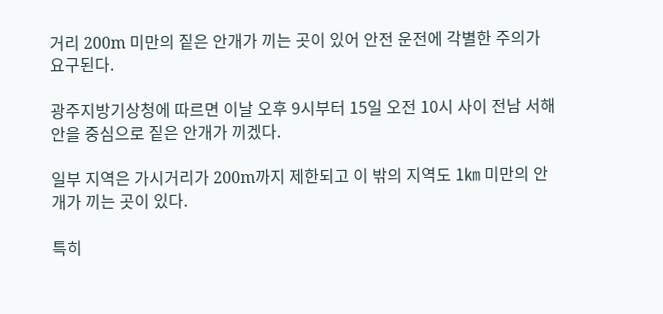거리 200m 미만의 짙은 안개가 끼는 곳이 있어 안전 운전에 각별한 주의가 요구된다.

광주지방기상청에 따르면 이날 오후 9시부터 15일 오전 10시 사이 전남 서해안을 중심으로 짙은 안개가 끼겠다.

일부 지역은 가시거리가 200m까지 제한되고 이 밖의 지역도 1㎞ 미만의 안개가 끼는 곳이 있다.

특히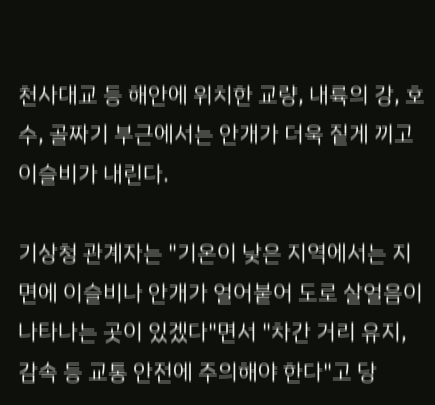천사대교 등 해안에 위치한 교량, 내륙의 강, 호수, 골짜기 부근에서는 안개가 더욱 짙게 끼고 이슬비가 내린다.

기상청 관계자는 "기온이 낮은 지역에서는 지면에 이슬비나 안개가 얼어붙어 도로 살얼음이 나타나는 곳이 있겠다"면서 "차간 거리 유지, 감속 등 교통 안전에 주의해야 한다"고 당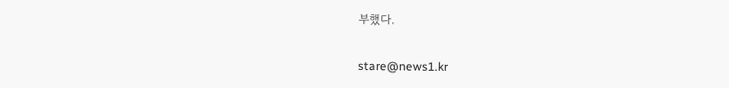부했다.

stare@news1.kr